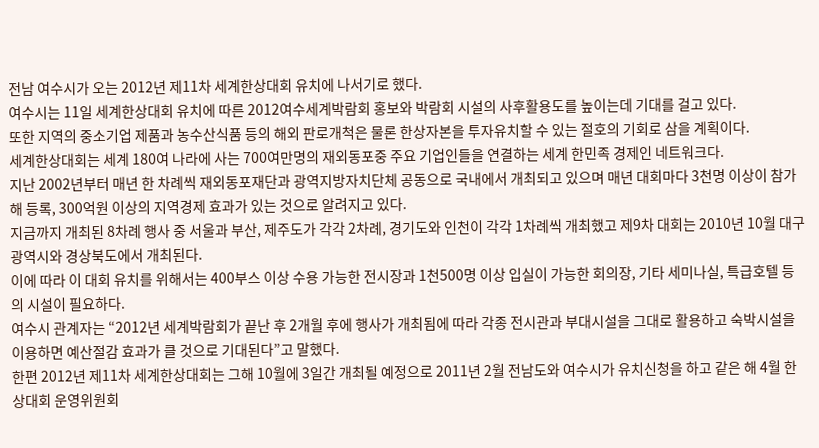전남 여수시가 오는 2012년 제11차 세계한상대회 유치에 나서기로 했다.
여수시는 11일 세계한상대회 유치에 따른 2012여수세계박람회 홍보와 박람회 시설의 사후활용도를 높이는데 기대를 걸고 있다.
또한 지역의 중소기업 제품과 농수산식품 등의 해외 판로개척은 물론 한상자본을 투자유치할 수 있는 절호의 기회로 삼을 계획이다.
세계한상대회는 세계 180여 나라에 사는 700여만명의 재외동포중 주요 기업인들을 연결하는 세계 한민족 경제인 네트워크다.
지난 2002년부터 매년 한 차례씩 재외동포재단과 광역지방자치단체 공동으로 국내에서 개최되고 있으며 매년 대회마다 3천명 이상이 참가해 등록, 300억원 이상의 지역경제 효과가 있는 것으로 알려지고 있다.
지금까지 개최된 8차례 행사 중 서울과 부산, 제주도가 각각 2차례, 경기도와 인천이 각각 1차례씩 개최했고 제9차 대회는 2010년 10월 대구광역시와 경상북도에서 개최된다.
이에 따라 이 대회 유치를 위해서는 400부스 이상 수용 가능한 전시장과 1천500명 이상 입실이 가능한 회의장, 기타 세미나실, 특급호텔 등의 시설이 필요하다.
여수시 관계자는 “2012년 세계박람회가 끝난 후 2개월 후에 행사가 개최됨에 따라 각종 전시관과 부대시설을 그대로 활용하고 숙박시설을 이용하면 예산절감 효과가 클 것으로 기대된다”고 말했다.
한편 2012년 제11차 세계한상대회는 그해 10월에 3일간 개최될 예정으로 2011년 2월 전남도와 여수시가 유치신청을 하고 같은 해 4월 한상대회 운영위원회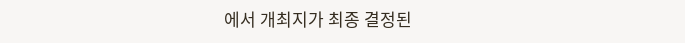에서 개최지가 최종 결정된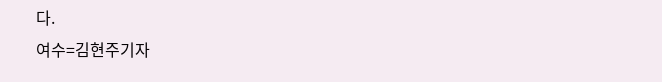다.
여수=김현주기자